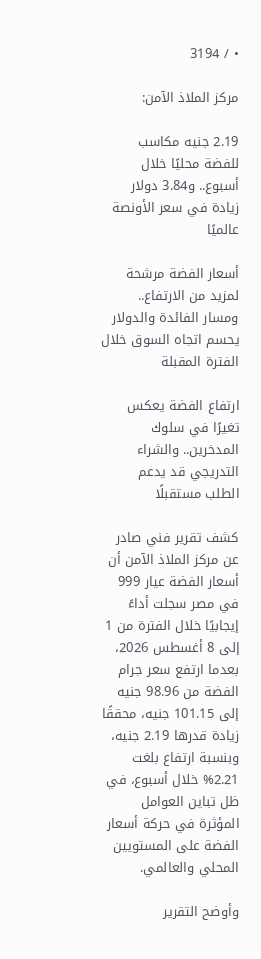• / 3194

مركز الملاذ الآمن:

2.19 جنيه مكاسب للفضة محليًا خلال أسبوع.. و3.84 دولار زيادة في سعر الأونصة عالميًا

أسعار الفضة مرشحة لمزيد من الارتفاع.. ومسار الفائدة والدولار يحسم اتجاه السوق خلال الفترة المقبلة

ارتفاع الفضة يعكس تغيرًا في سلوك المدخرين.. والشراء التدريجي قد يدعم الطلب مستقبلًا

كشف تقرير فني صادر عن مركز الملاذ الآمن أن أسعار الفضة عيار 999 في مصر سجلت أداءً إيجابيًا خلال الفترة من 1 إلى 8 أغسطس 2026، بعدما ارتفع سعر جرام الفضة من 98.96 جنيه إلى 101.15 جنيه، محققًا زيادة قدرها 2.19 جنيه، وبنسبة ارتفاع بلغت 2.21% خلال أسبوع، في ظل تباين العوامل المؤثرة في حركة أسعار الفضة على المستويين المحلي والعالمي.

وأوضح التقرير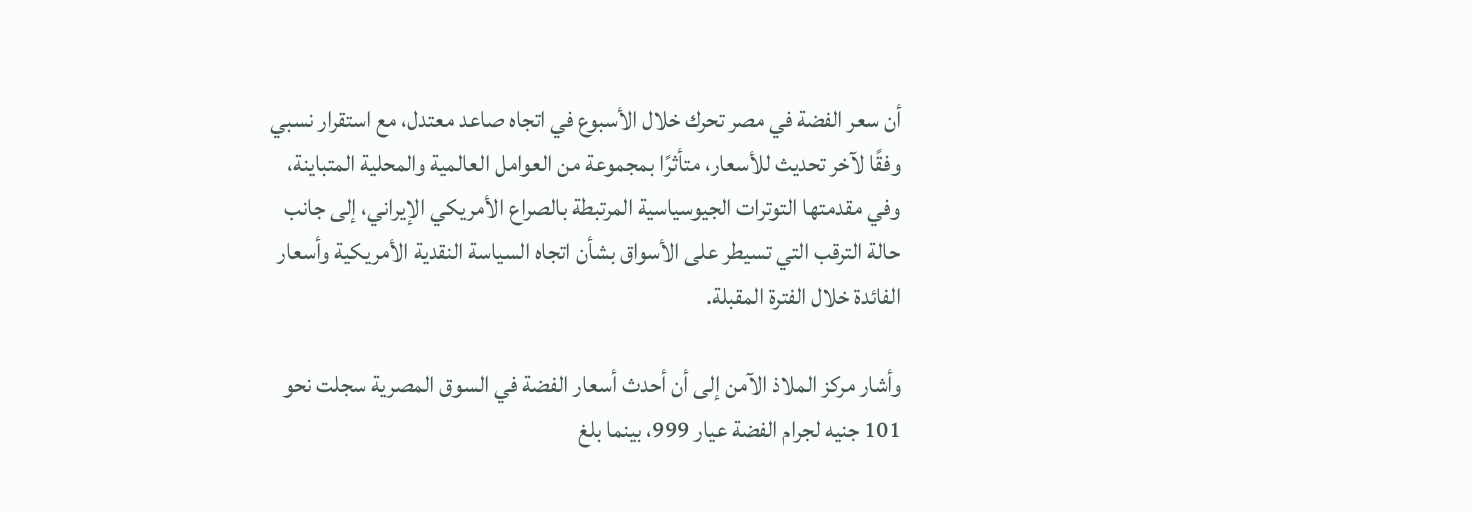أن سعر الفضة في مصر تحرك خلال الأسبوع في اتجاه صاعد معتدل، مع استقرار نسبي وفقًا لآخر تحديث للأسعار، متأثرًا بمجموعة من العوامل العالمية والمحلية المتباينة، وفي مقدمتها التوترات الجيوسياسية المرتبطة بالصراع الأمريكي الإيراني، إلى جانب حالة الترقب التي تسيطر على الأسواق بشأن اتجاه السياسة النقدية الأمريكية وأسعار الفائدة خلال الفترة المقبلة.

وأشار مركز الملاذ الآمن إلى أن أحدث أسعار الفضة في السوق المصرية سجلت نحو 101 جنيه لجرام الفضة عيار 999، بينما بلغ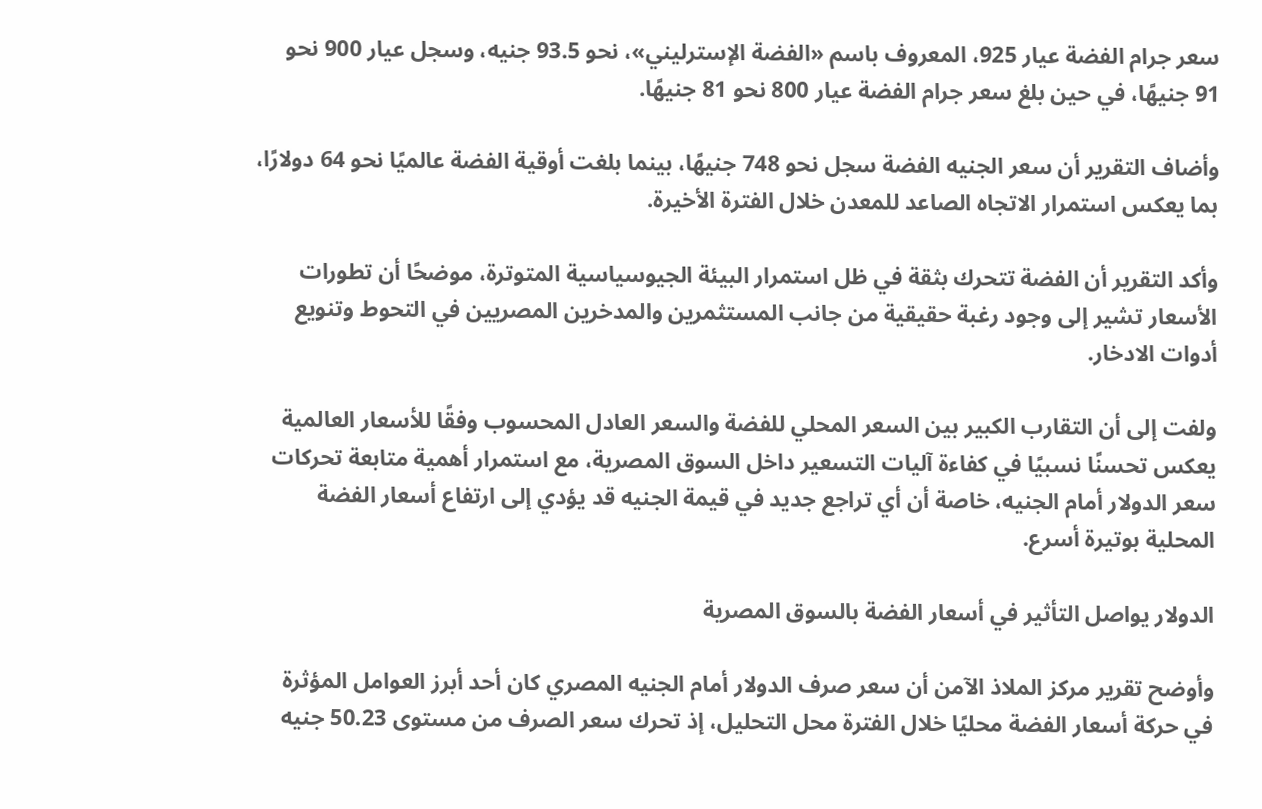سعر جرام الفضة عيار 925، المعروف باسم «الفضة الإسترليني»، نحو 93.5 جنيه، وسجل عيار 900 نحو 91 جنيهًا، في حين بلغ سعر جرام الفضة عيار 800 نحو 81 جنيهًا.

وأضاف التقرير أن سعر الجنيه الفضة سجل نحو 748 جنيهًا، بينما بلغت أوقية الفضة عالميًا نحو 64 دولارًا، بما يعكس استمرار الاتجاه الصاعد للمعدن خلال الفترة الأخيرة.

وأكد التقرير أن الفضة تتحرك بثقة في ظل استمرار البيئة الجيوسياسية المتوترة، موضحًا أن تطورات الأسعار تشير إلى وجود رغبة حقيقية من جانب المستثمرين والمدخرين المصريين في التحوط وتنويع أدوات الادخار.

ولفت إلى أن التقارب الكبير بين السعر المحلي للفضة والسعر العادل المحسوب وفقًا للأسعار العالمية يعكس تحسنًا نسبيًا في كفاءة آليات التسعير داخل السوق المصرية، مع استمرار أهمية متابعة تحركات سعر الدولار أمام الجنيه، خاصة أن أي تراجع جديد في قيمة الجنيه قد يؤدي إلى ارتفاع أسعار الفضة المحلية بوتيرة أسرع.

الدولار يواصل التأثير في أسعار الفضة بالسوق المصرية

وأوضح تقرير مركز الملاذ الآمن أن سعر صرف الدولار أمام الجنيه المصري كان أحد أبرز العوامل المؤثرة في حركة أسعار الفضة محليًا خلال الفترة محل التحليل، إذ تحرك سعر الصرف من مستوى 50.23 جنيه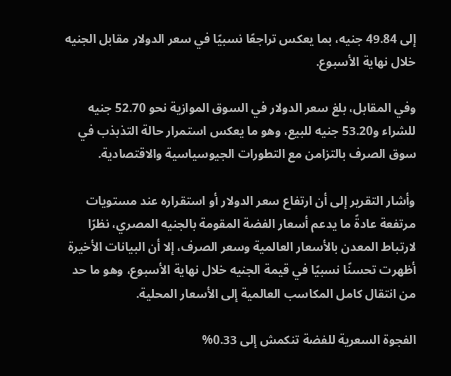إلى 49.84 جنيه، بما يعكس تراجعًا نسبيًا في سعر الدولار مقابل الجنيه خلال نهاية الأسبوع.

وفي المقابل، بلغ سعر الدولار في السوق الموازية نحو 52.70 جنيه للشراء و53.20 جنيه للبيع، وهو ما يعكس استمرار حالة التذبذب في سوق الصرف بالتزامن مع التطورات الجيوسياسية والاقتصادية.

وأشار التقرير إلى أن ارتفاع سعر الدولار أو استقراره عند مستويات مرتفعة عادةً ما يدعم أسعار الفضة المقومة بالجنيه المصري، نظرًا لارتباط المعدن بالأسعار العالمية وسعر الصرف، إلا أن البيانات الأخيرة أظهرت تحسنًا نسبيًا في قيمة الجنيه خلال نهاية الأسبوع، وهو ما حد من انتقال كامل المكاسب العالمية إلى الأسعار المحلية.

الفجوة السعرية للفضة تنكمش إلى 0.33%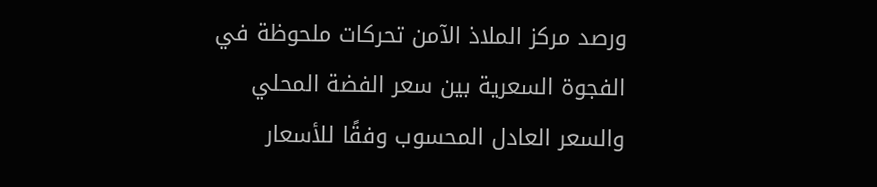ورصد مركز الملاذ الآمن تحركات ملحوظة في الفجوة السعرية بين سعر الفضة المحلي والسعر العادل المحسوب وفقًا للأسعار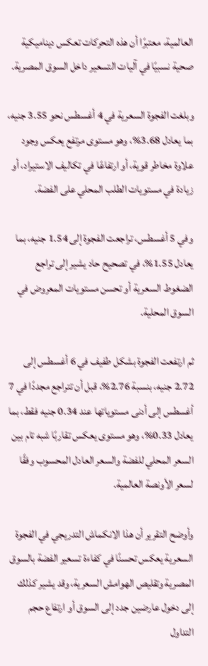العالمية، معتبرًا أن هذه التحركات تعكس ديناميكية صحية نسبيًا في آليات التسعير داخل السوق المصرية.

وبلغت الفجوة السعرية في 4 أغسطس نحو 3.55 جنيه، بما يعادل 3.68%، وهو مستوى مرتفع يعكس وجود علاوة مخاطر قوية، أو ارتفاعًا في تكاليف الاستيراد، أو زيادة في مستويات الطلب المحلي على الفضة.

وفي 5 أغسطس، تراجعت الفجوة إلى 1.54 جنيه، بما يعادل 1.55%، في تصحيح حاد يشير إلى تراجع الضغوط السعرية أو تحسن مستويات المعروض في السوق المحلية.

ثم ارتفعت الفجوة بشكل طفيف في 6 أغسطس إلى 2.72 جنيه، بنسبة 2.76%، قبل أن تتراجع مجددًا في 7 أغسطس إلى أدنى مستوياتها عند 0.34 جنيه فقط، بما يعادل 0.33%، وهو مستوى يعكس تقاربًا شبه تام بين السعر المحلي للفضة والسعر العادل المحسوب وفقًا لسعر الأونصة العالمية.

وأوضح التقرير أن هذا الانكماش التدريجي في الفجوة السعرية يعكس تحسنًا في كفاءة تسعير الفضة بالسوق المصرية وتقليص الهوامش السعرية، وقد يشير كذلك إلى دخول عارضين جدد إلى السوق أو ارتفاع حجم التداول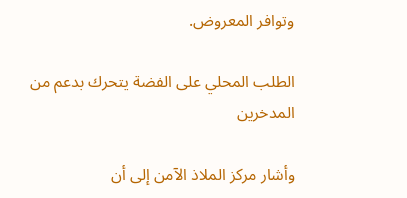وتوافر المعروض.

الطلب المحلي على الفضة يتحرك بدعم من المدخرين

وأشار مركز الملاذ الآمن إلى أن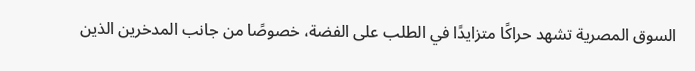السوق المصرية تشهد حراكًا متزايدًا في الطلب على الفضة، خصوصًا من جانب المدخرين الذين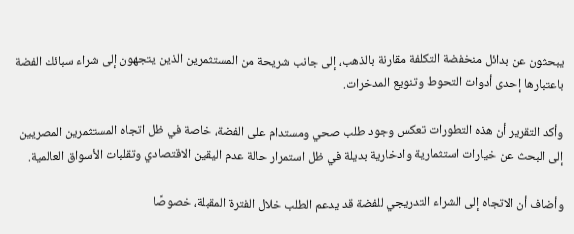يبحثون عن بدائل منخفضة التكلفة مقارنة بالذهب، إلى جانب شريحة من المستثمرين الذين يتجهون إلى شراء سبائك الفضة باعتبارها إحدى أدوات التحوط وتنويع المدخرات.

وأكد التقرير أن هذه التطورات تعكس وجود طلب صحي ومستدام على الفضة، خاصة في ظل اتجاه المستثمرين المصريين إلى البحث عن خيارات استثمارية وادخارية بديلة في ظل استمرار حالة عدم اليقين الاقتصادي وتقلبات الأسواق العالمية.

وأضاف أن الاتجاه إلى الشراء التدريجي للفضة قد يدعم الطلب خلال الفترة المقبلة، خصوصًا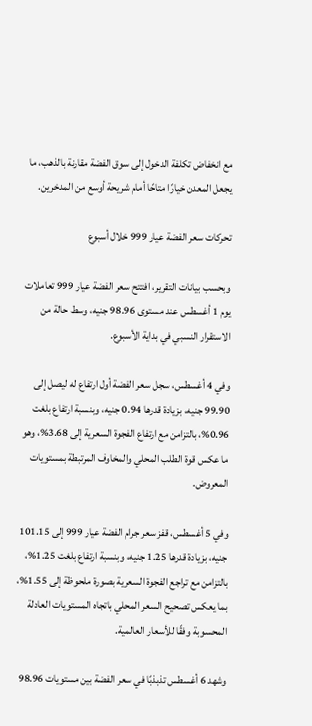مع انخفاض تكلفة الدخول إلى سوق الفضة مقارنة بالذهب، ما يجعل المعدن خيارًا متاحًا أمام شريحة أوسع من المدخرين.

تحركات سعر الفضة عيار 999 خلال أسبوع

وبحسب بيانات التقرير، افتتح سعر الفضة عيار 999 تعاملات يوم 1 أغسطس عند مستوى 98.96 جنيه، وسط حالة من الاستقرار النسبي في بداية الأسبوع.

وفي 4 أغسطس، سجل سعر الفضة أول ارتفاع له ليصل إلى 99.90 جنيه، بزيادة قدرها 0.94 جنيه، وبنسبة ارتفاع بلغت 0.96%، بالتزامن مع ارتفاع الفجوة السعرية إلى 3.68%، وهو ما عكس قوة الطلب المحلي والمخاوف المرتبطة بمستويات المعروض.

وفي 5 أغسطس، قفز سعر جرام الفضة عيار 999 إلى 101.15 جنيه، بزيادة قدرها 1.25 جنيه، وبنسبة ارتفاع بلغت 1.25%، بالتزامن مع تراجع الفجوة السعرية بصورة ملحوظة إلى 1.55%، بما يعكس تصحيح السعر المحلي باتجاه المستويات العادلة المحسوبة وفقًا للأسعار العالمية.

وشهد 6 أغسطس تذبذبًا في سعر الفضة بين مستويات 98.96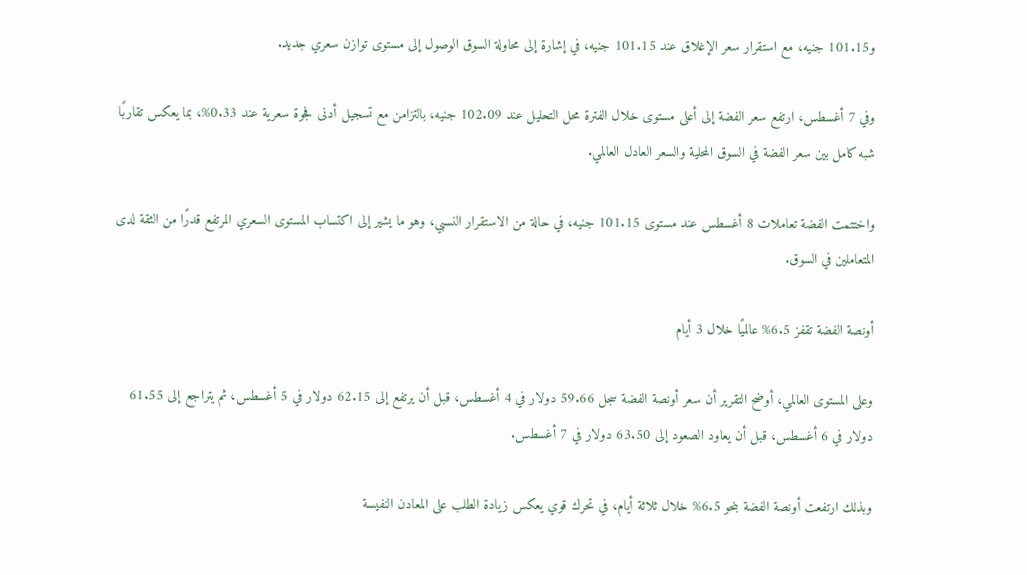و101.15 جنيه، مع استقرار سعر الإغلاق عند 101.15 جنيه، في إشارة إلى محاولة السوق الوصول إلى مستوى توازن سعري جديد.

وفي 7 أغسطس، ارتفع سعر الفضة إلى أعلى مستوى خلال الفترة محل التحليل عند 102.09 جنيه، بالتزامن مع تسجيل أدنى فجوة سعرية عند 0.33%، بما يعكس تقاربًا شبه كامل بين سعر الفضة في السوق المحلية والسعر العادل العالمي.

واختتمت الفضة تعاملات 8 أغسطس عند مستوى 101.15 جنيه، في حالة من الاستقرار النسبي، وهو ما يشير إلى اكتساب المستوى السعري المرتفع قدرًا من الثقة لدى المتعاملين في السوق.

أونصة الفضة تقفز 6.5% عالميًا خلال 3 أيام

وعلى المستوى العالمي، أوضح التقرير أن سعر أونصة الفضة سجل 59.66 دولار في 4 أغسطس، قبل أن يرتفع إلى 62.15 دولار في 5 أغسطس، ثم يتراجع إلى 61.55 دولار في 6 أغسطس، قبل أن يعاود الصعود إلى 63.50 دولار في 7 أغسطس.

وبذلك ارتفعت أونصة الفضة بنحو 6.5% خلال ثلاثة أيام، في تحرك قوي يعكس زيادة الطلب على المعادن النفيسة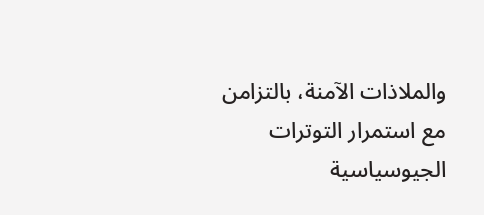والملاذات الآمنة، بالتزامن مع استمرار التوترات الجيوسياسية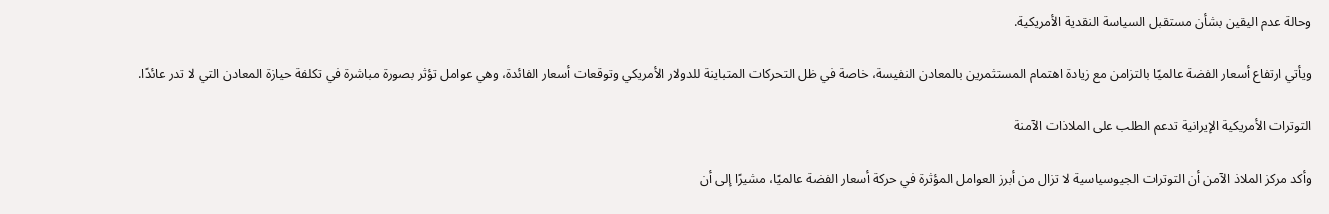وحالة عدم اليقين بشأن مستقبل السياسة النقدية الأمريكية.

ويأتي ارتفاع أسعار الفضة عالميًا بالتزامن مع زيادة اهتمام المستثمرين بالمعادن النفيسة، خاصة في ظل التحركات المتباينة للدولار الأمريكي وتوقعات أسعار الفائدة، وهي عوامل تؤثر بصورة مباشرة في تكلفة حيازة المعادن التي لا تدر عائدًا.

التوترات الأمريكية الإيرانية تدعم الطلب على الملاذات الآمنة

وأكد مركز الملاذ الآمن أن التوترات الجيوسياسية لا تزال من أبرز العوامل المؤثرة في حركة أسعار الفضة عالميًا، مشيرًا إلى أن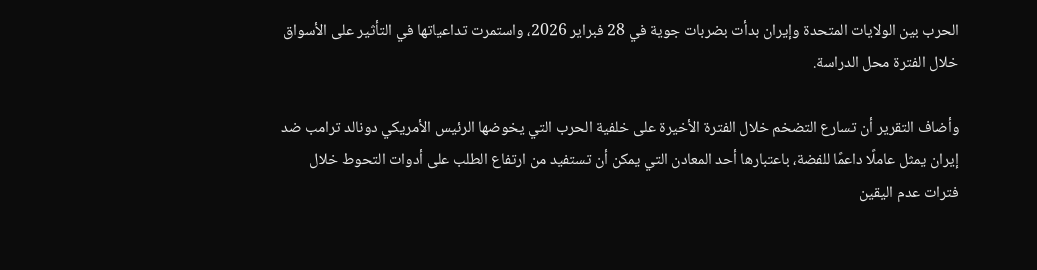الحرب بين الولايات المتحدة وإيران بدأت بضربات جوية في 28 فبراير 2026، واستمرت تداعياتها في التأثير على الأسواق خلال الفترة محل الدراسة.

وأضاف التقرير أن تسارع التضخم خلال الفترة الأخيرة على خلفية الحرب التي يخوضها الرئيس الأمريكي دونالد ترامب ضد إيران يمثل عاملًا داعمًا للفضة، باعتبارها أحد المعادن التي يمكن أن تستفيد من ارتفاع الطلب على أدوات التحوط خلال فترات عدم اليقين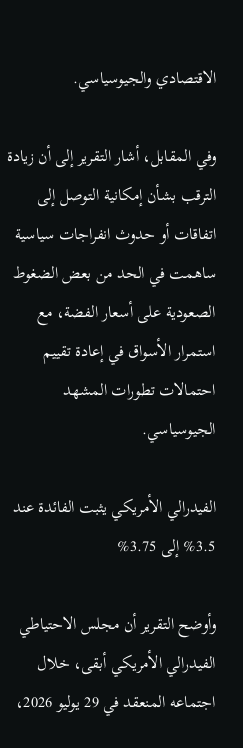الاقتصادي والجيوسياسي.

وفي المقابل، أشار التقرير إلى أن زيادة الترقب بشأن إمكانية التوصل إلى اتفاقات أو حدوث انفراجات سياسية ساهمت في الحد من بعض الضغوط الصعودية على أسعار الفضة، مع استمرار الأسواق في إعادة تقييم احتمالات تطورات المشهد الجيوسياسي.

الفيدرالي الأمريكي يثبت الفائدة عند 3.5% إلى 3.75%

وأوضح التقرير أن مجلس الاحتياطي الفيدرالي الأمريكي أبقى، خلال اجتماعه المنعقد في 29 يوليو 2026،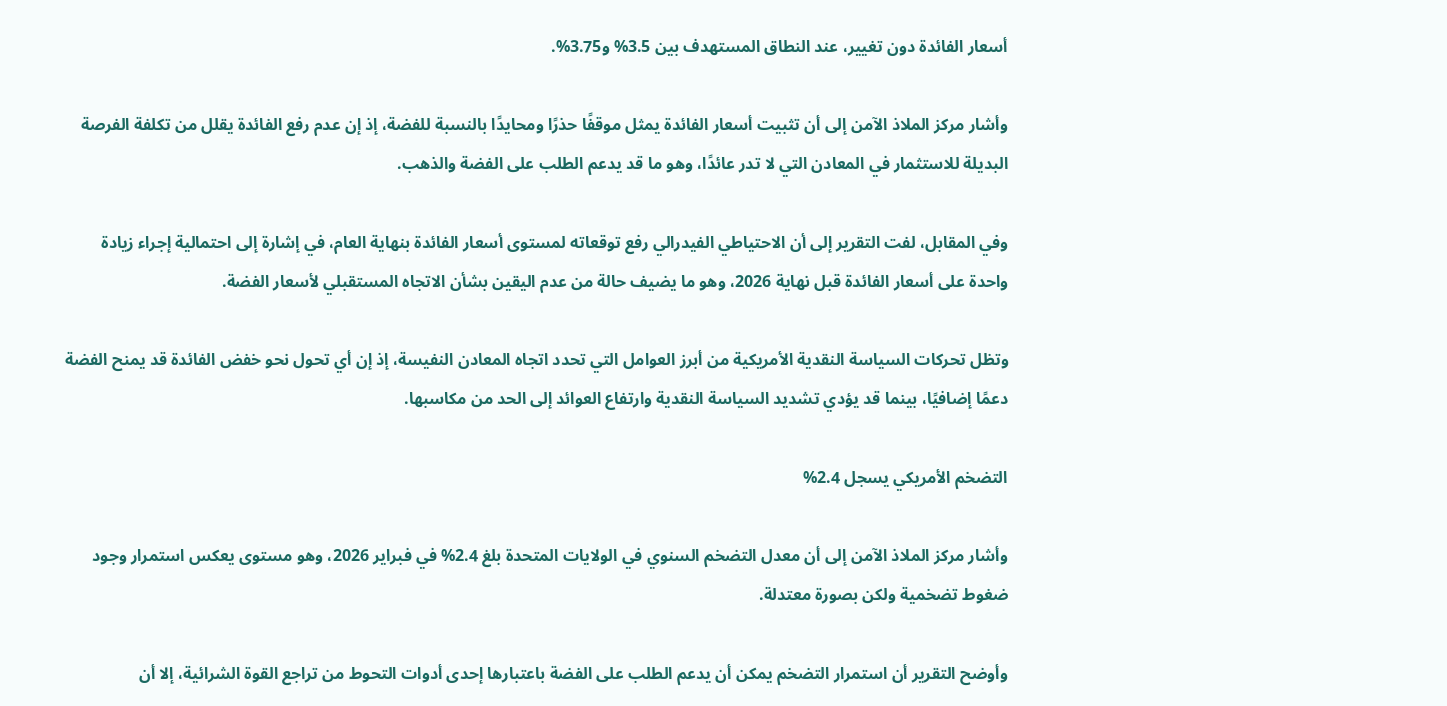أسعار الفائدة دون تغيير، عند النطاق المستهدف بين 3.5% و3.75%.

وأشار مركز الملاذ الآمن إلى أن تثبيت أسعار الفائدة يمثل موقفًا حذرًا ومحايدًا بالنسبة للفضة، إذ إن عدم رفع الفائدة يقلل من تكلفة الفرصة البديلة للاستثمار في المعادن التي لا تدر عائدًا، وهو ما قد يدعم الطلب على الفضة والذهب.

وفي المقابل، لفت التقرير إلى أن الاحتياطي الفيدرالي رفع توقعاته لمستوى أسعار الفائدة بنهاية العام، في إشارة إلى احتمالية إجراء زيادة واحدة على أسعار الفائدة قبل نهاية 2026، وهو ما يضيف حالة من عدم اليقين بشأن الاتجاه المستقبلي لأسعار الفضة.

وتظل تحركات السياسة النقدية الأمريكية من أبرز العوامل التي تحدد اتجاه المعادن النفيسة، إذ إن أي تحول نحو خفض الفائدة قد يمنح الفضة دعمًا إضافيًا، بينما قد يؤدي تشديد السياسة النقدية وارتفاع العوائد إلى الحد من مكاسبها.

التضخم الأمريكي يسجل 2.4%

وأشار مركز الملاذ الآمن إلى أن معدل التضخم السنوي في الولايات المتحدة بلغ 2.4% في فبراير 2026، وهو مستوى يعكس استمرار وجود ضغوط تضخمية ولكن بصورة معتدلة.

وأوضح التقرير أن استمرار التضخم يمكن أن يدعم الطلب على الفضة باعتبارها إحدى أدوات التحوط من تراجع القوة الشرائية، إلا أن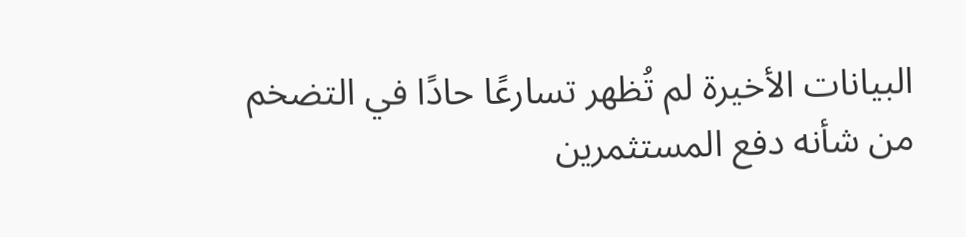البيانات الأخيرة لم تُظهر تسارعًا حادًا في التضخم من شأنه دفع المستثمرين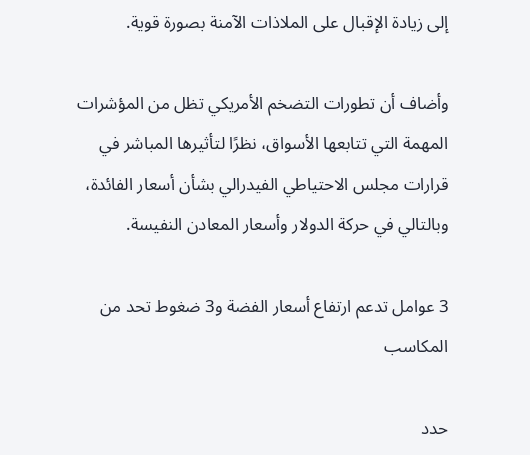إلى زيادة الإقبال على الملاذات الآمنة بصورة قوية.

وأضاف أن تطورات التضخم الأمريكي تظل من المؤشرات المهمة التي تتابعها الأسواق، نظرًا لتأثيرها المباشر في قرارات مجلس الاحتياطي الفيدرالي بشأن أسعار الفائدة، وبالتالي في حركة الدولار وأسعار المعادن النفيسة.

3 عوامل تدعم ارتفاع أسعار الفضة و3 ضغوط تحد من المكاسب

حدد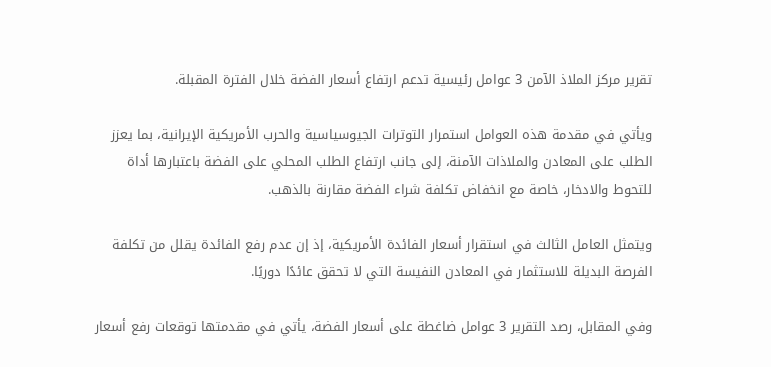تقرير مركز الملاذ الآمن 3 عوامل رئيسية تدعم ارتفاع أسعار الفضة خلال الفترة المقبلة.

ويأتي في مقدمة هذه العوامل استمرار التوترات الجيوسياسية والحرب الأمريكية الإيرانية، بما يعزز الطلب على المعادن والملاذات الآمنة، إلى جانب ارتفاع الطلب المحلي على الفضة باعتبارها أداة للتحوط والادخار، خاصة مع انخفاض تكلفة شراء الفضة مقارنة بالذهب.

ويتمثل العامل الثالث في استقرار أسعار الفائدة الأمريكية، إذ إن عدم رفع الفائدة يقلل من تكلفة الفرصة البديلة للاستثمار في المعادن النفيسة التي لا تحقق عائدًا دوريًا.

وفي المقابل، رصد التقرير 3 عوامل ضاغطة على أسعار الفضة، يأتي في مقدمتها توقعات رفع أسعار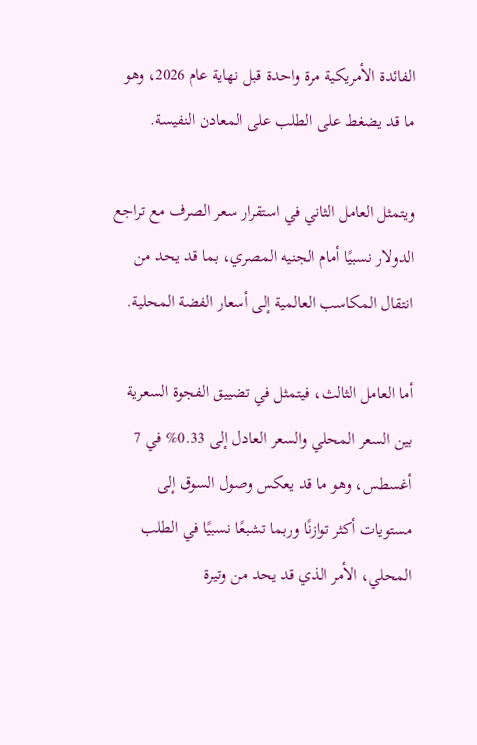الفائدة الأمريكية مرة واحدة قبل نهاية عام 2026، وهو ما قد يضغط على الطلب على المعادن النفيسة.

ويتمثل العامل الثاني في استقرار سعر الصرف مع تراجع الدولار نسبيًا أمام الجنيه المصري، بما قد يحد من انتقال المكاسب العالمية إلى أسعار الفضة المحلية.

أما العامل الثالث، فيتمثل في تضييق الفجوة السعرية بين السعر المحلي والسعر العادل إلى 0.33% في 7 أغسطس، وهو ما قد يعكس وصول السوق إلى مستويات أكثر توازنًا وربما تشبعًا نسبيًا في الطلب المحلي، الأمر الذي قد يحد من وتيرة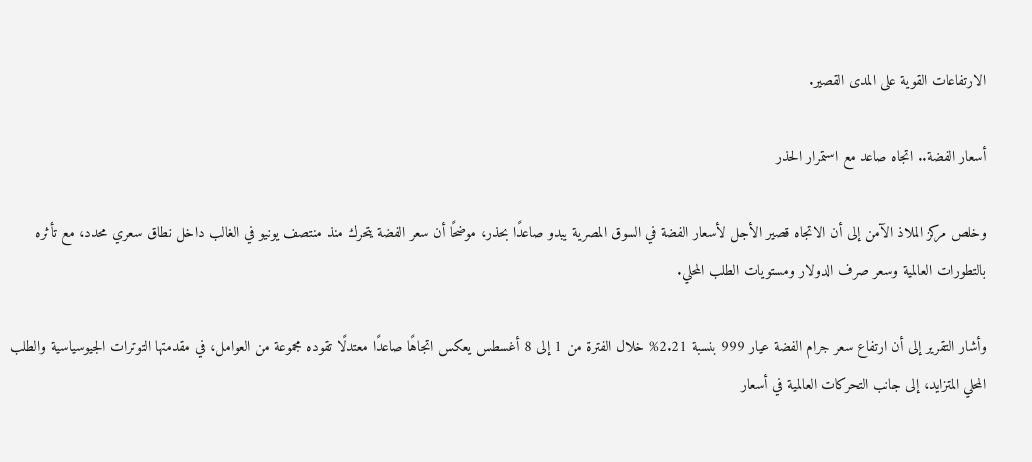الارتفاعات القوية على المدى القصير.

أسعار الفضة.. اتجاه صاعد مع استمرار الحذر

وخلص مركز الملاذ الآمن إلى أن الاتجاه قصير الأجل لأسعار الفضة في السوق المصرية يبدو صاعدًا بحذر، موضحًا أن سعر الفضة يتحرك منذ منتصف يونيو في الغالب داخل نطاق سعري محدد، مع تأثره بالتطورات العالمية وسعر صرف الدولار ومستويات الطلب المحلي.

وأشار التقرير إلى أن ارتفاع سعر جرام الفضة عيار 999 بنسبة 2.21% خلال الفترة من 1 إلى 8 أغسطس يعكس اتجاهًا صاعدًا معتدلًا تقوده مجموعة من العوامل، في مقدمتها التوترات الجيوسياسية والطلب المحلي المتزايد، إلى جانب التحركات العالمية في أسعار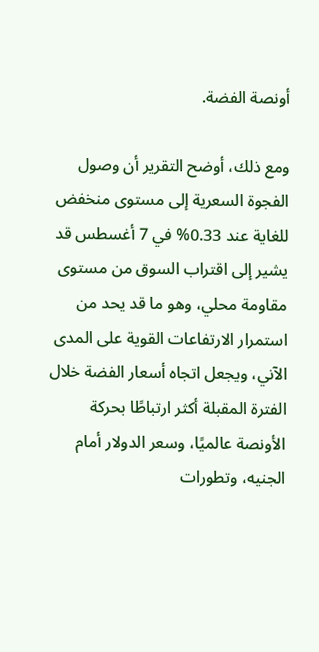أونصة الفضة.

ومع ذلك، أوضح التقرير أن وصول الفجوة السعرية إلى مستوى منخفض للغاية عند 0.33% في 7 أغسطس قد يشير إلى اقتراب السوق من مستوى مقاومة محلي، وهو ما قد يحد من استمرار الارتفاعات القوية على المدى الآني، ويجعل اتجاه أسعار الفضة خلال الفترة المقبلة أكثر ارتباطًا بحركة الأونصة عالميًا، وسعر الدولار أمام الجنيه، وتطورات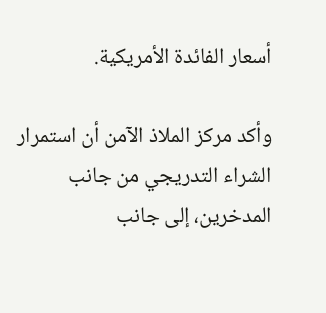أسعار الفائدة الأمريكية.

وأكد مركز الملاذ الآمن أن استمرار الشراء التدريجي من جانب المدخرين، إلى جانب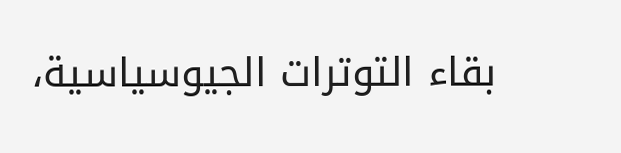بقاء التوترات الجيوسياسية،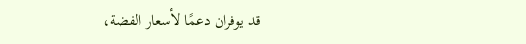قد يوفران دعمًا لأسعار الفضة،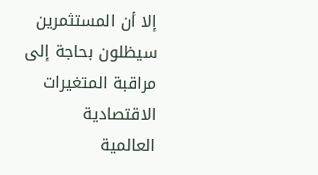إلا أن المستثمرين سيظلون بحاجة إلى مراقبة المتغيرات الاقتصادية العالمية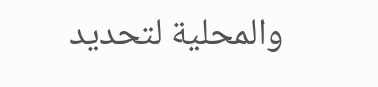والمحلية لتحديد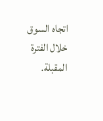اتجاه السوق خلال الفترة المقبلة.